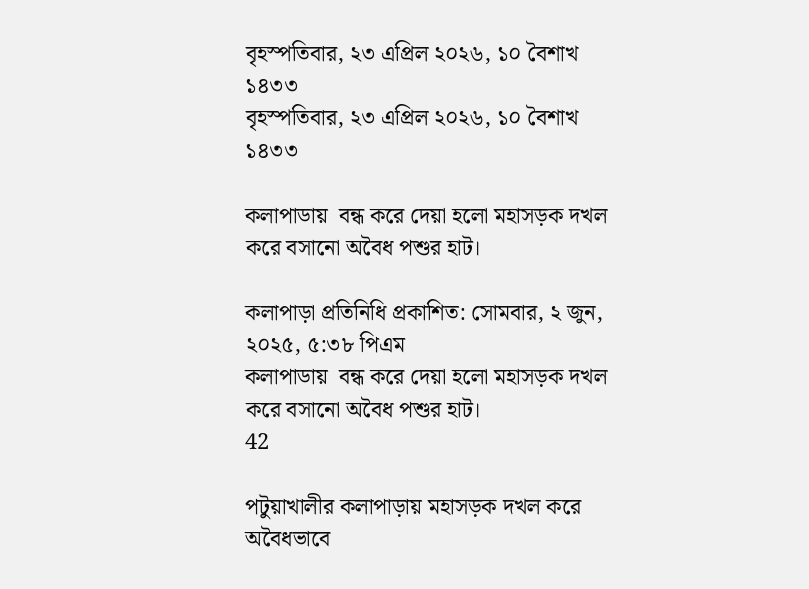বৃহস্পতিবার, ২৩ এপ্রিল ২০২৬, ১০ বৈশাখ ১৪৩৩
বৃহস্পতিবার, ২৩ এপ্রিল ২০২৬, ১০ বৈশাখ ১৪৩৩

কলাপাডায়  বন্ধ করে দেয়া হলো মহাসড়ক দখল করে বসানো অবৈধ পশুর হাট।

কলাপাড়া প্রতিনিধি প্রকাশিত: সোমবার, ২ জুন, ২০২৫, ৫:৩৮ পিএম
কলাপাডায়  বন্ধ করে দেয়া হলো মহাসড়ক দখল করে বসানো অবৈধ পশুর হাট।
42

পটুয়াখালীর কলাপাড়ায় মহাসড়ক দখল করে অবৈধভাবে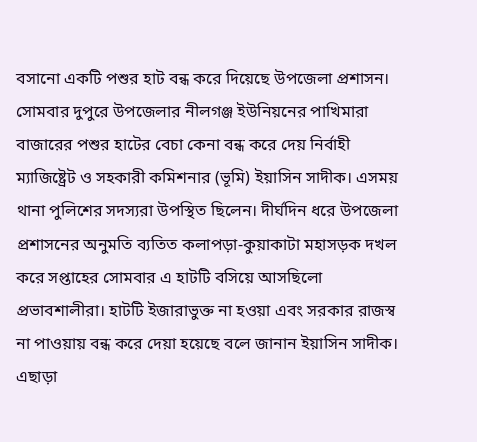বসানো একটি পশুর হাট বন্ধ করে দিয়েছে উপজেলা প্রশাসন। সোমবার দুপুরে উপজেলার নীলগঞ্জ ইউনিয়নের পাখিমারা বাজারের পশুর হাটের বেচা কেনা বন্ধ করে দেয় নির্বাহী ম্যাজিষ্ট্রেট ও সহকারী কমিশনার (ভূমি) ইয়াসিন সাদীক। এসময় থানা পুলিশের সদস্যরা উপস্থিত ছিলেন। দীর্ঘদিন ধরে উপজেলা প্রশাসনের অনুমতি ব্যতিত কলাপড়া-কুয়াকাটা মহাসড়ক দখল করে সপ্তাহের সোমবার এ হাটটি বসিয়ে আসছিলো প্রভাবশালীরা। হাটটি ইজারাভুক্ত না হওয়া এবং সরকার রাজস্ব না পাওয়ায় বন্ধ করে দেয়া হয়েছে বলে জানান ইয়াসিন সাদীক। এছাড়া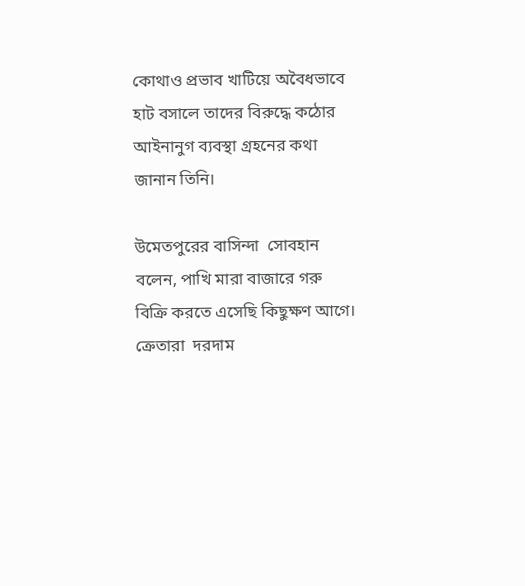কোথাও প্রভাব খাটিয়ে অবৈধভাবে হাট বসালে তাদের বিরুদ্ধে কঠোর আইনানুগ ব্যবস্থা গ্রহনের কথা জানান তিনি।

উমেতপুরের বাসিন্দা  সোবহান বলেন, পাখি মারা বাজারে গরু বিক্রি করতে এসেছি কিছুক্ষণ আগে। ক্রেতারা  দরদাম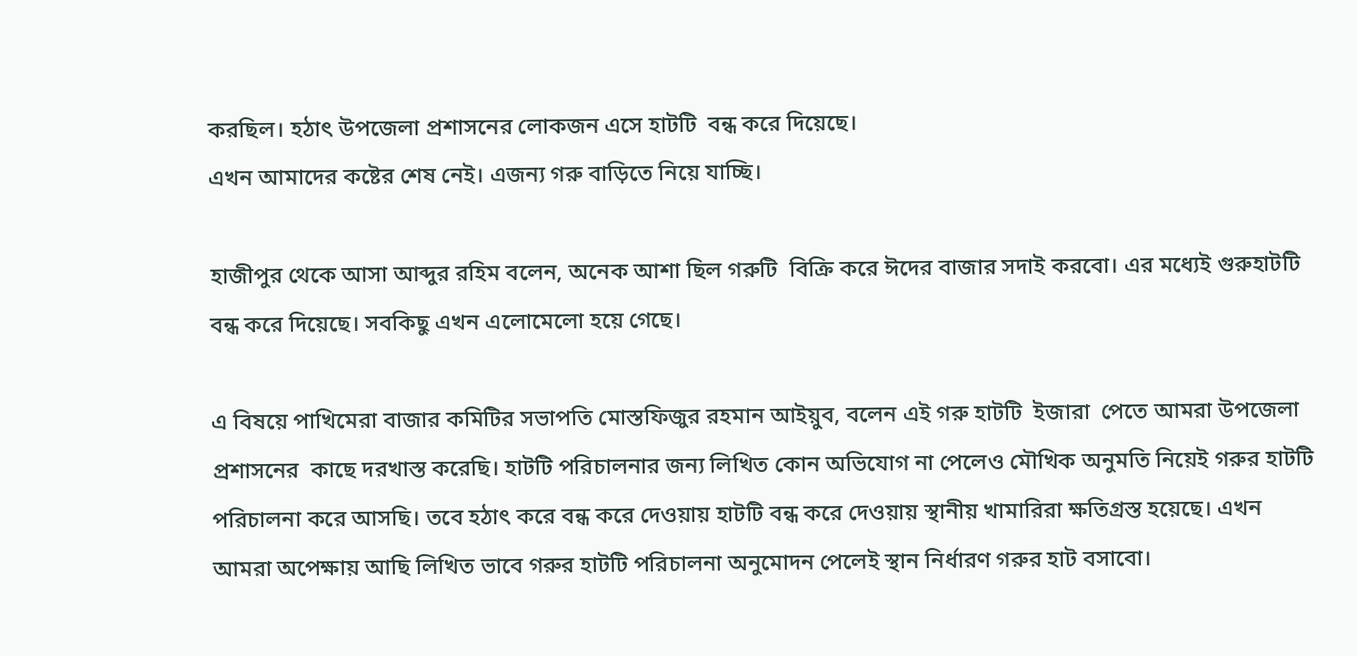করছিল। হঠাৎ উপজেলা প্রশাসনের লোকজন এসে হাটটি  বন্ধ করে দিয়েছে।
এখন আমাদের কষ্টের শেষ নেই। এজন্য গরু বাড়িতে নিয়ে যাচ্ছি।

হাজীপুর থেকে আসা আব্দুর রহিম বলেন, অনেক আশা ছিল গরুটি  বিক্রি করে ঈদের বাজার সদাই করবো। এর মধ্যেই গুরুহাটটি বন্ধ করে দিয়েছে। সবকিছু এখন এলোমেলো হয়ে গেছে।

এ বিষয়ে পাখিমেরা বাজার কমিটির সভাপতি মোস্তফিজুর রহমান আইয়ুব, বলেন এই গরু হাটটি  ইজারা  পেতে আমরা উপজেলা প্রশাসনের  কাছে দরখাস্ত করেছি। হাটটি পরিচালনার জন্য লিখিত কোন অভিযোগ না পেলেও মৌখিক অনুমতি নিয়েই গরুর হাটটি পরিচালনা করে আসছি। তবে হঠাৎ করে বন্ধ করে দেওয়ায় হাটটি বন্ধ করে দেওয়ায় স্থানীয় খামারিরা ক্ষতিগ্রস্ত হয়েছে। এখন আমরা অপেক্ষায় আছি লিখিত ভাবে গরুর হাটটি পরিচালনা অনুমোদন পেলেই স্থান নির্ধারণ গরুর হাট বসাবো।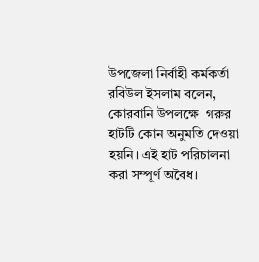উপজেলা নির্বাহী কর্মকর্তা রবিউল ইসলাম বলেন, কোরবানি উপলক্ষে  গরুর হাটটি কোন অনুমতি দেওয়া হয়নি। এই হাট পরিচালনা করা সম্পূর্ণ অবৈধ।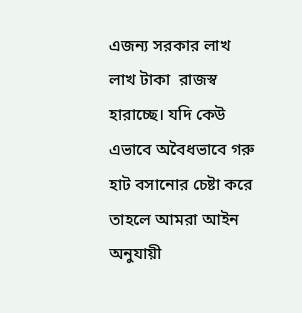এজন্য সরকার লাখ লাখ টাকা  রাজস্ব হারাচ্ছে। যদি কেউ এভাবে অবৈধভাবে গরু হাট বসানোর চেষ্টা করে তাহলে আমরা আইন অনুযায়ী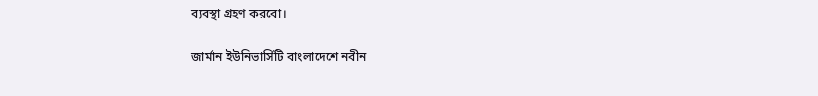ব্যবস্থা গ্রহণ করবো।

জার্মান ইউনিভার্সিটি বাংলাদেশে নবীন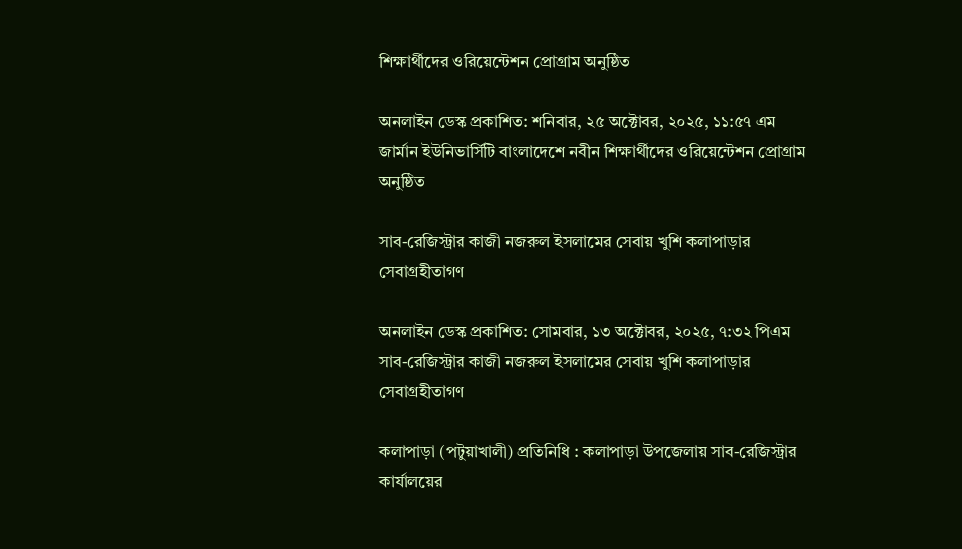শিক্ষার্থীদের ওরিয়েন্টেশন প্রোগ্রাম অনুষ্ঠিত

অনলাইন ডেস্ক প্রকাশিত: শনিবার, ২৫ অক্টোবর, ২০২৫, ১১:৫৭ এম
জার্মান ইউনিভার্সিটি বাংলাদেশে নবীন শিক্ষার্থীদের ওরিয়েন্টেশন প্রোগ্রাম অনুষ্ঠিত

সাব-রেজিস্ট্রার কাজী নজরুল ইসলামের সেবায় খুশি কলাপাড়ার সেবাগ্রহীতাগণ

অনলাইন ডেস্ক প্রকাশিত: সোমবার, ১৩ অক্টোবর, ২০২৫, ৭:৩২ পিএম
সাব-রেজিস্ট্রার কাজী নজরুল ইসলামের সেবায় খুশি কলাপাড়ার সেবাগ্রহীতাগণ

কলাপাড়া (পটুয়াখালী) প্রতিনিধি : কলাপাড়া উপজেলায় সাব-রেজিস্ট্রার কার্যালয়ের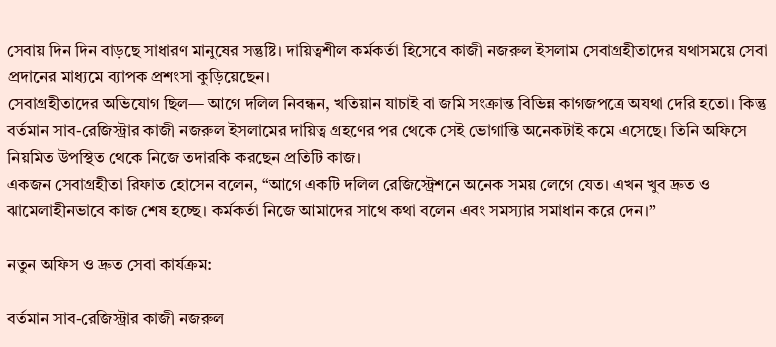সেবায় দিন দিন বাড়ছে সাধারণ মানুষের সন্তুষ্টি। দায়িত্বশীল কর্মকর্তা হিসেবে কাজী নজরুল ইসলাম সেবাগ্রহীতাদের যথাসময়ে সেবা প্রদানের মাধ্যমে ব্যাপক প্রশংসা কুড়িয়েছেন।
সেবাগ্রহীতাদের অভিযোগ ছিল— আগে দলিল নিবন্ধন, খতিয়ান যাচাই বা জমি সংক্রান্ত বিভিন্ন কাগজপত্রে অযথা দেরি হতো। কিন্তু বর্তমান সাব-রেজিস্ট্রার কাজী নজরুল ইসলামের দায়িত্ব গ্রহণের পর থেকে সেই ভোগান্তি অনেকটাই কমে এসেছে। তিনি অফিসে নিয়মিত উপস্থিত থেকে নিজে তদারকি করছেন প্রতিটি কাজ।
একজন সেবাগ্রহীতা রিফাত হোসেন বলেন, “আগে একটি দলিল রেজিস্ট্রেশনে অনেক সময় লেগে যেত। এখন খুব দ্রুত ও ঝামেলাহীনভাবে কাজ শেষ হচ্ছে। কর্মকর্তা নিজে আমাদের সাথে কথা বলেন এবং সমস্যার সমাধান করে দেন।”

নতুন অফিস ও দ্রুত সেবা কার্যক্রম:

বর্তমান সাব-রেজিস্ট্রার কাজী নজরুল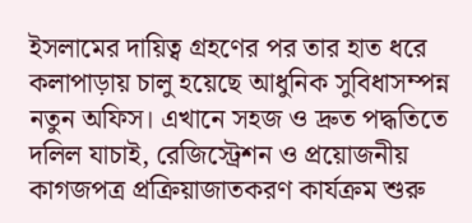ইসলামের দায়িত্ব গ্রহণের পর তার হাত ধরে কলাপাড়ায় চালু হয়েছে আধুনিক সুবিধাসম্পন্ন নতুন অফিস। এখানে সহজ ও দ্রুত পদ্ধতিতে দলিল যাচাই, রেজিস্ট্রেশন ও প্রয়োজনীয় কাগজপত্র প্রক্রিয়াজাতকরণ কার্যক্রম শুরু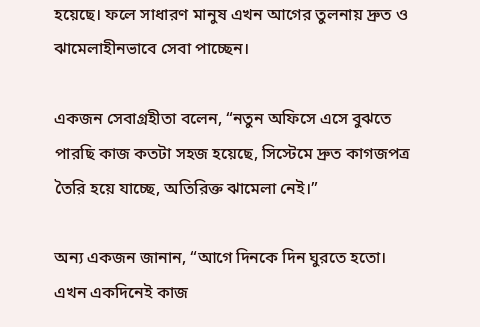হয়েছে। ফলে সাধারণ মানুষ এখন আগের তুলনায় দ্রুত ও ঝামেলাহীনভাবে সেবা পাচ্ছেন।

একজন সেবাগ্রহীতা বলেন, “নতুন অফিসে এসে বুঝতে পারছি কাজ কতটা সহজ হয়েছে, সিস্টেমে দ্রুত কাগজপত্র তৈরি হয়ে যাচ্ছে, অতিরিক্ত ঝামেলা নেই।”

অন্য একজন জানান, “আগে দিনকে দিন ঘুরতে হতো। এখন একদিনেই কাজ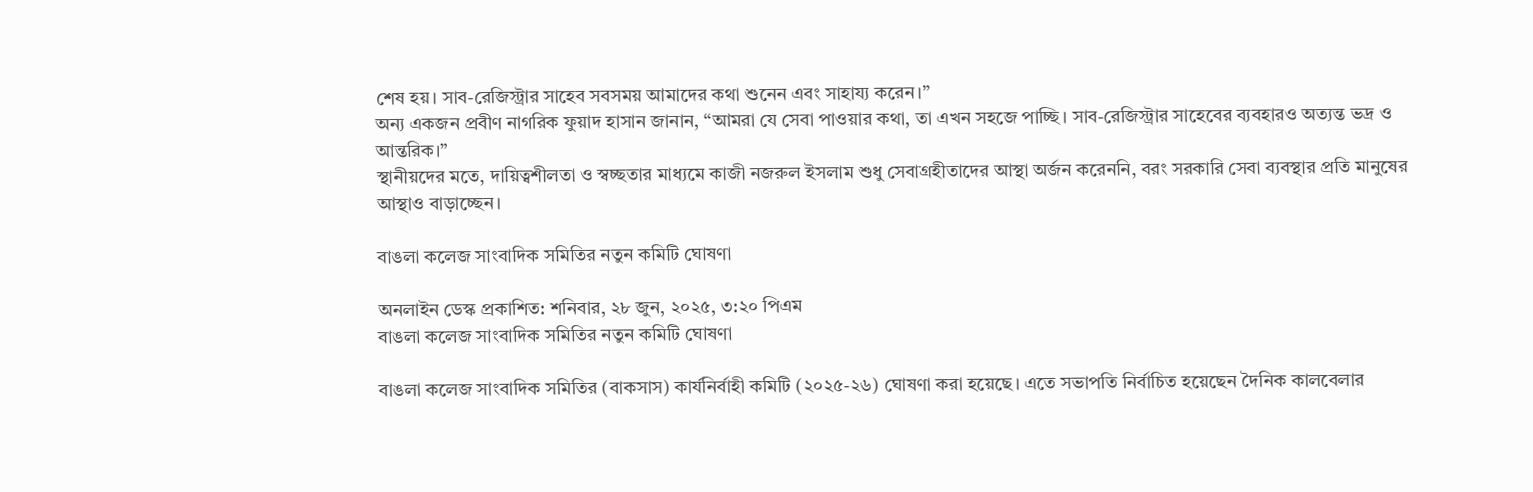শেষ হয়। সাব-রেজিস্ট্রার সাহেব সবসময় আমাদের কথা শুনেন এবং সাহায্য করেন।”
অন্য একজন প্রবীণ নাগরিক ফুয়াদ হাসান জানান, “আমরা যে সেবা পাওয়ার কথা, তা এখন সহজে পাচ্ছি। সাব-রেজিস্ট্রার সাহেবের ব্যবহারও অত্যন্ত ভদ্র ও আন্তরিক।”
স্থানীয়দের মতে, দায়িত্বশীলতা ও স্বচ্ছতার মাধ্যমে কাজী নজরুল ইসলাম শুধু সেবাগ্রহীতাদের আস্থা অর্জন করেননি, বরং সরকারি সেবা ব্যবস্থার প্রতি মানুষের আস্থাও বাড়াচ্ছেন।

বাঙলা কলেজ সাংবাদিক সমিতির নতুন কমিটি ঘোষণা

অনলাইন ডেস্ক প্রকাশিত: শনিবার, ২৮ জুন, ২০২৫, ৩:২০ পিএম
বাঙলা কলেজ সাংবাদিক সমিতির নতুন কমিটি ঘোষণা

বাঙলা কলেজ সাংবাদিক সমিতির (বাকসাস) কার্যনির্বাহী কমিটি (২০২৫-২৬) ঘোষণা করা হয়েছে। এতে সভাপতি নির্বাচিত হয়েছেন দৈনিক কালবেলার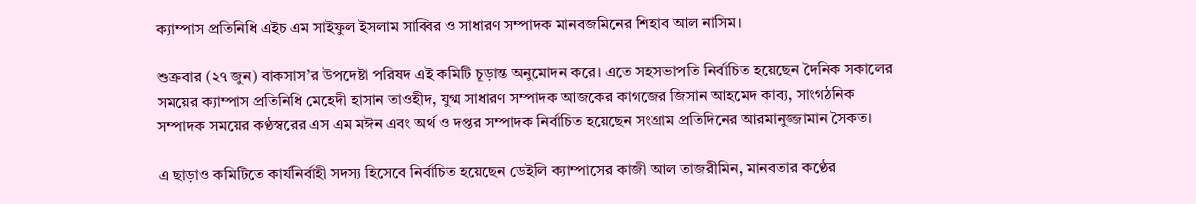ক্যাম্পাস প্রতিনিধি এইচ এম সাইফুল ইসলাম সাব্বির ও সাধারণ সম্পাদক মানবজমিনের শিহাব আল নাসিম।

শুক্রবার (২৭ জুন) বাকসাস’র উপদেষ্টা পরিষদ এই কমিটি চূড়ান্ত অনুমোদন করে। এতে সহসভাপতি নির্বাচিত হয়েছেন দৈনিক সকালের সময়ের ক্যাম্পাস প্রতিনিধি মেহেদী হাসান তাওহীদ, যুগ্ম সাধারণ সম্পাদক আজকের কাগজের জিসান আহমেদ কাব্য, সাংগঠনিক সম্পাদক সময়ের কণ্ঠস্বরের এস এম মঈন এবং অর্থ ও দপ্তর সম্পাদক নির্বাচিত হয়েছেন সংগ্রাম প্রতিদিনের আরমানুজ্জামান সৈকত।

এ ছাড়াও কমিটিতে কার্যনির্বাহী সদস্য হিসেবে নির্বাচিত হয়েছেন ডেইলি ক্যাম্পাসের কাজী আল তাজরীমিন, মানবতার কণ্ঠের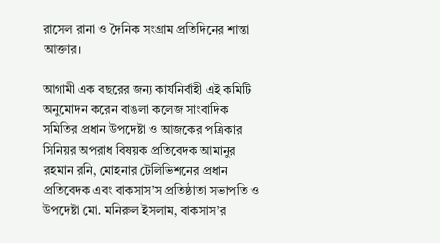রাসেল রানা ও দৈনিক সংগ্রাম প্রতিদিনের শান্তা আক্তার।

আগামী এক বছরের জন্য কার্যনির্বাহী এই কমিটি অনুমোদন করেন বাঙলা কলেজ সাংবাদিক সমিতির প্রধান উপদেষ্টা ও আজকের পত্রিকার সিনিয়র অপরাধ বিষয়ক প্রতিবেদক আমানুর রহমান রনি, মোহনার টেলিভিশনের প্রধান প্রতিবেদক এবং বাকসাস’স প্রতিষ্ঠাতা সভাপতি ও উপদেষ্টা মো. মনিরুল ইসলাম, বাকসাস’র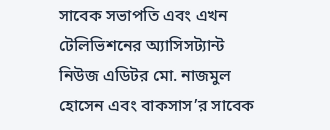সাবেক সভাপতি এবং এখন টেলিভিশনের অ্যাসিসট্যান্ট নিউজ এডিটর মো. নাজমুল হোসেন এবং বাকসাস’র সাবেক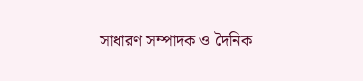সাধারণ সম্পাদক ও দৈনিক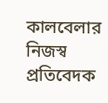কালবেলার নিজস্ব প্রতিবেদক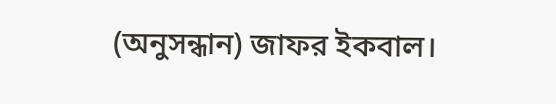(অনুসন্ধান) জাফর ইকবাল।